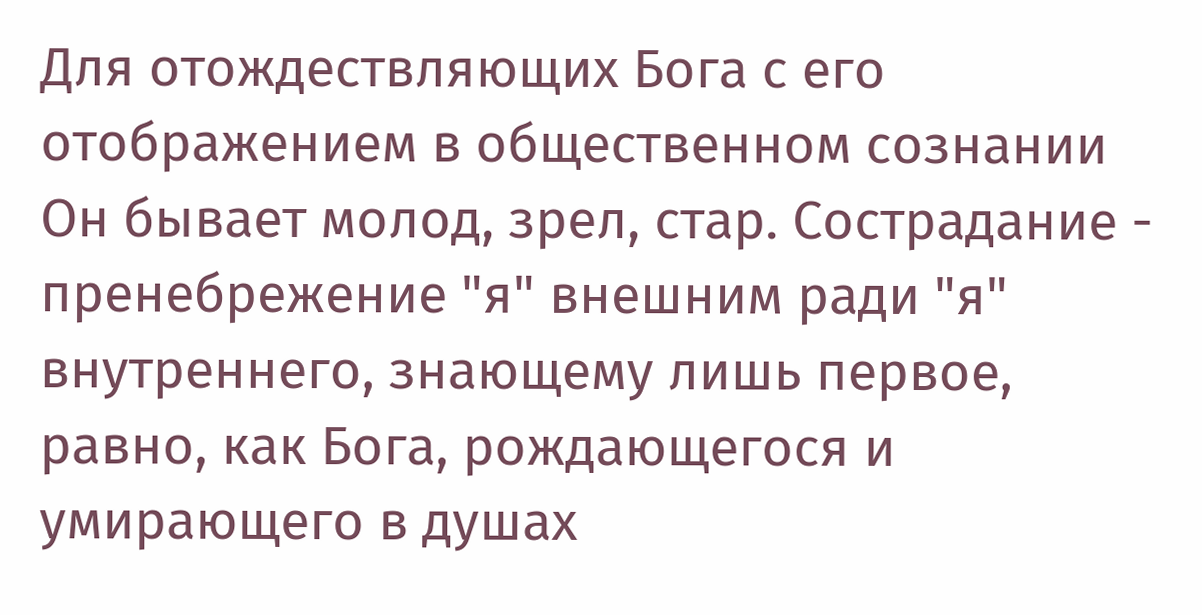Для отождествляющих Бога с его отображением в общественном сознании Он бывает молод, зрел, стар. Сострадание - пренебрежение "я" внешним ради "я" внутреннего, знающему лишь первое, равно, как Бога, рождающегося и умирающего в душах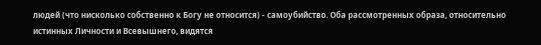людей (что нисколько собственно к Богу не относится) - самоубийство. Оба рассмотренных образа, относительно истинных Личности и Всевышнего, видятся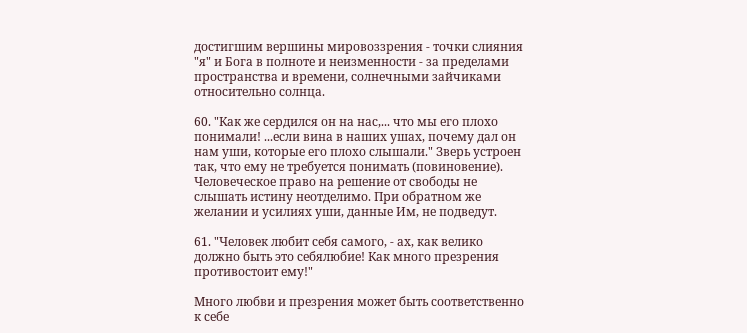достигшим вершины мировоззрения - точки слияния "я" и Бога в полноте и неизменности - за пределами пространства и времени, солнечными зайчиками относительно солнца.

60. "Как же сердился он на нас,... что мы его плохо понимали! ...если вина в наших ушах, почему дал он нам уши, которые его плохо слышали." Зверь устроен так, что ему не требуется понимать (повиновение). Человеческое право на решение от свободы не слышать истину неотделимо. При обратном же желании и усилиях уши, данные Им, не подведут.

61. "Человек любит себя самого, - ах, как велико должно быть это себялюбие! Как много презрения противостоит ему!"

Много любви и презрения может быть соответственно к себе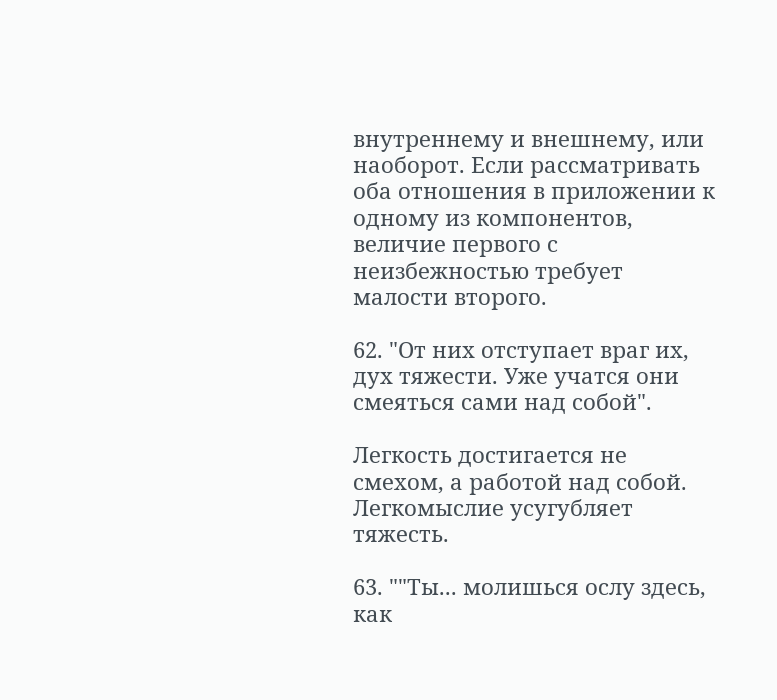внутреннему и внешнему, или наоборот. Если рассматривать оба отношения в приложении к одному из компонентов, величие первого с неизбежностью требует малости второго.

62. "От них отступает враг их, дух тяжести. Уже учатся они смеяться сами над собой".

Легкость достигается не смехом, а работой над собой. Легкомыслие усугубляет тяжесть.

63. ""Ты... молишься ослу здесь, как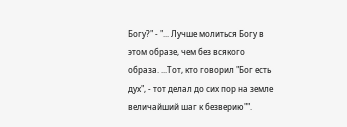Богу?" - "... Лучше молиться Богу в этом образе, чем без всякого образа. ...Тот, кто говорил "Бог есть дух", - тот делал до сих пор на земле величайший шаг к безверию"".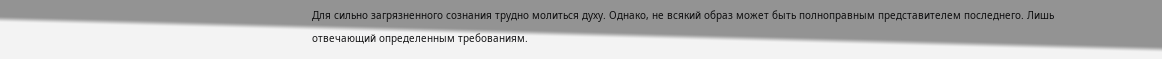Для сильно загрязненного сознания трудно молиться духу. Однако, не всякий образ может быть полноправным представителем последнего. Лишь отвечающий определенным требованиям.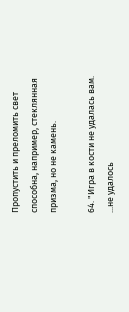Пропустить и преломить свет способна, например, стеклянная призма, но не камень.

64. "Игра в кости не удалась вам. ...не удалось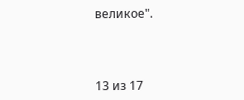великое".



13 из 17